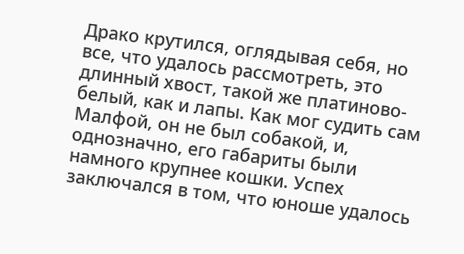Драко крутился, оглядывая себя, но все, что удалось рассмотреть, это длинный хвост, такой же платиново-белый, как и лапы. Как мог судить сам Малфой, он не был собакой, и, однозначно, его габариты были намного крупнее кошки. Успех заключался в том, что юноше удалось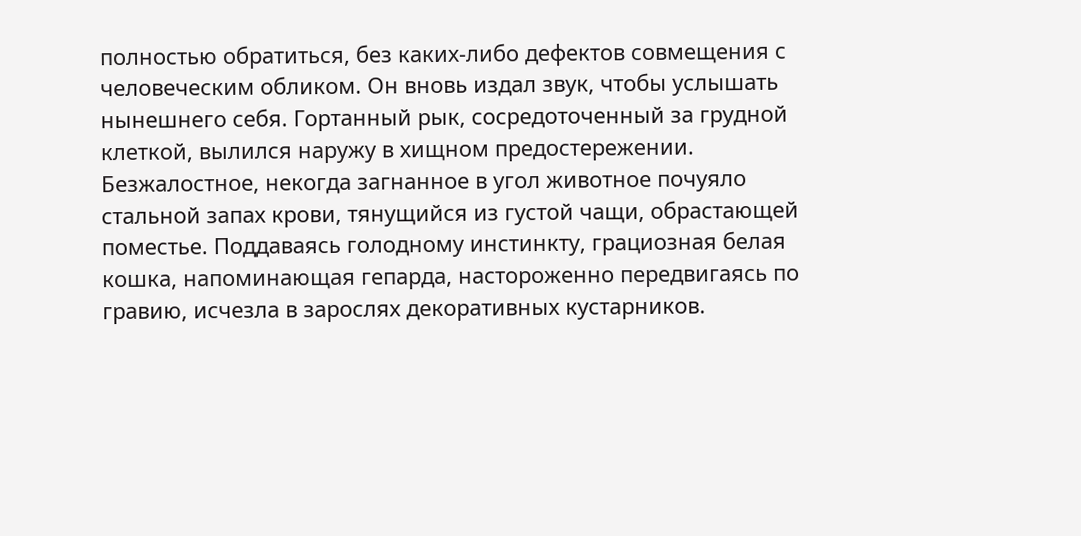полностью обратиться, без каких-либо дефектов совмещения с человеческим обликом. Он вновь издал звук, чтобы услышать нынешнего себя. Гортанный рык, сосредоточенный за грудной клеткой, вылился наружу в хищном предостережении. Безжалостное, некогда загнанное в угол животное почуяло стальной запах крови, тянущийся из густой чащи, обрастающей поместье. Поддаваясь голодному инстинкту, грациозная белая кошка, напоминающая гепарда, настороженно передвигаясь по гравию, исчезла в зарослях декоративных кустарников.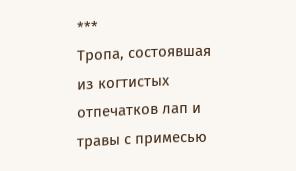***
Тропа, состоявшая из когтистых отпечатков лап и травы с примесью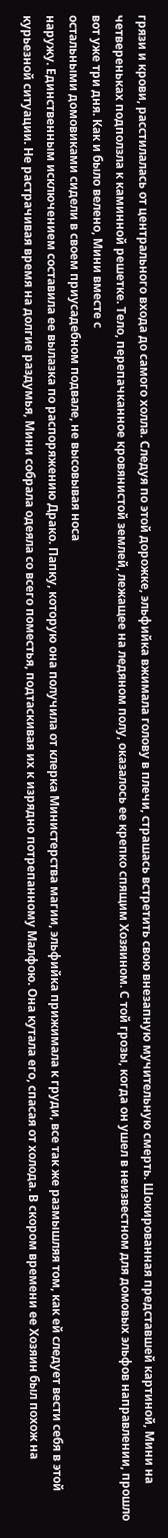грязи и крови, расстилалась от центрального входа до самого холла. Следуя по этой дорожке, эльфийка вжимала голову в плечи, страшась встретить свою внезапную мучительную смерть. Шокированная представшей картиной, Мини на четвереньках подползла к каминной решетке. Тело, перепачканное кровянистой землей, лежащее на ледяном полу, оказалось ее крепко спящим Хозяином. С той грозы, когда он ушел в неизвестном для домовых эльфов направлении, прошло вот уже три дня. Как и было велено, Мини вместе с
остальными домовиками сидели в своем приусадебном подвале, не высовывая носа
наружу. Единственным исключением составила ее вылазка по распоряжению Драко. Папку, которую она получила от клерка Министерства магии, эльфийка прижимала к груди, все так же размышляя том, как ей следует вести себя в этой курьезной ситуации. Не растрачивая время на долгие раздумья, Мини собрала одеяла со всего поместья, подтаскивая их к изрядно потрепанному Малфою. Она кутала его, спасая от холода. В скором времени ее Хозяин был похож на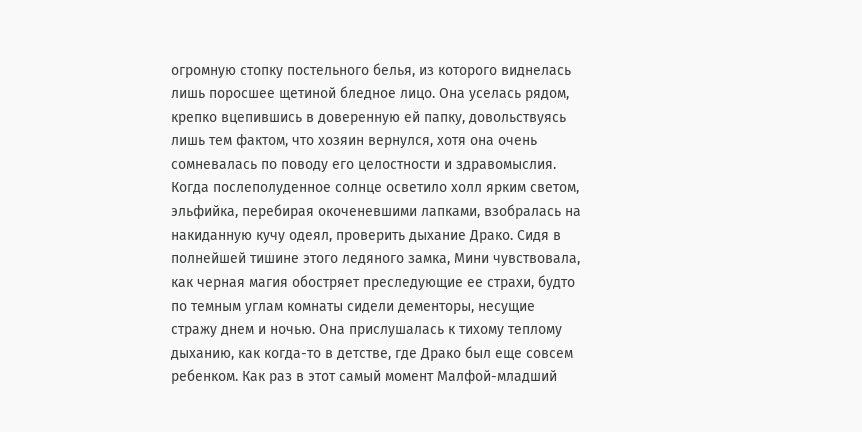огромную стопку постельного белья, из которого виднелась лишь поросшее щетиной бледное лицо. Она уселась рядом, крепко вцепившись в доверенную ей папку, довольствуясь лишь тем фактом, что хозяин вернулся, хотя она очень сомневалась по поводу его целостности и здравомыслия. Когда послеполуденное солнце осветило холл ярким светом, эльфийка, перебирая окоченевшими лапками, взобралась на накиданную кучу одеял, проверить дыхание Драко. Сидя в полнейшей тишине этого ледяного замка, Мини чувствовала, как черная магия обостряет преследующие ее страхи, будто по темным углам комнаты сидели дементоры, несущие стражу днем и ночью. Она прислушалась к тихому теплому дыханию, как когда-то в детстве, где Драко был еще совсем ребенком. Как раз в этот самый момент Малфой-младший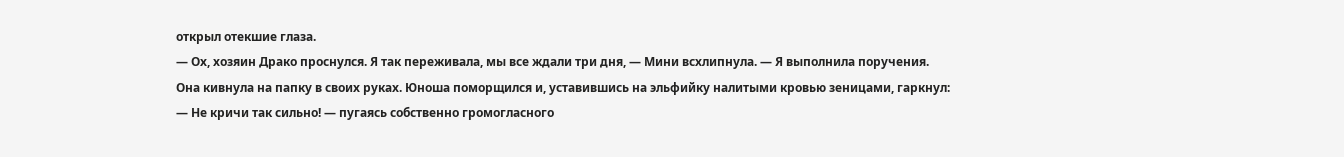открыл отекшие глаза.
— Ох, хозяин Драко проснулся. Я так переживала, мы все ждали три дня, — Мини всхлипнула. — Я выполнила поручения.
Она кивнула на папку в своих руках. Юноша поморщился и, уставившись на эльфийку налитыми кровью зеницами, гаркнул:
— Не кричи так сильно! — пугаясь собственно громогласного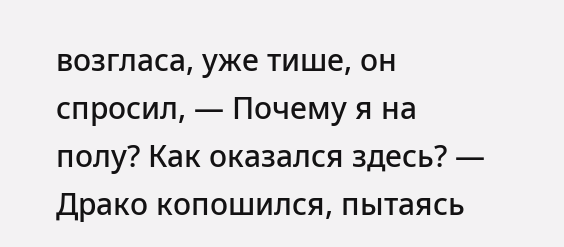возгласа, уже тише, он спросил, — Почему я на полу? Как оказался здесь? — Драко копошился, пытаясь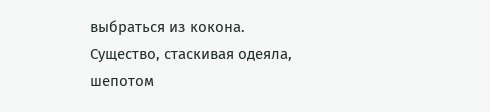выбраться из кокона.
Существо, стаскивая одеяла, шепотом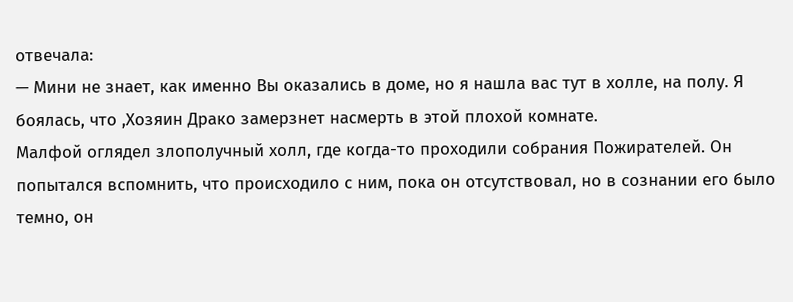отвечала:
— Мини не знает, как именно Вы оказались в доме, но я нашла вас тут в холле, на полу. Я боялась, что ,Хозяин Драко замерзнет насмерть в этой плохой комнате.
Малфой оглядел злополучный холл, где когда-то проходили собрания Пожирателей. Он попытался вспомнить, что происходило с ним, пока он отсутствовал, но в сознании его было темно, он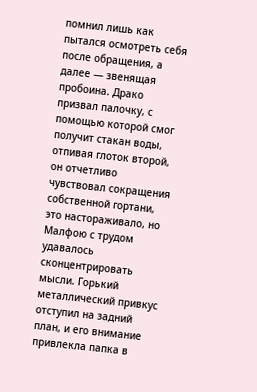помнил лишь как пытался осмотреть себя после обращения, а далее — звенящая пробоина. Драко призвал палочку, с помощью которой смог получит стакан воды, отпивая глоток второй, он отчетливо чувствовал сокращения собственной гортани, это настораживало, но Малфою с трудом удавалось сконцентрировать мысли. Горький металлический привкус отступил на задний план, и его внимание привлекла папка в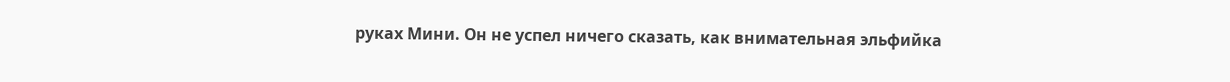руках Мини. Он не успел ничего сказать, как внимательная эльфийка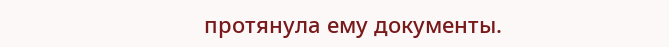протянула ему документы.